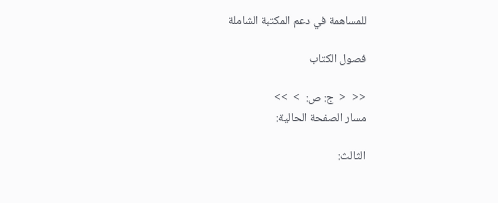للمساهمة في دعم المكتبة الشاملة

فصول الكتاب

<<  <  ج: ص:  >  >>
مسار الصفحة الحالية:

الثالث: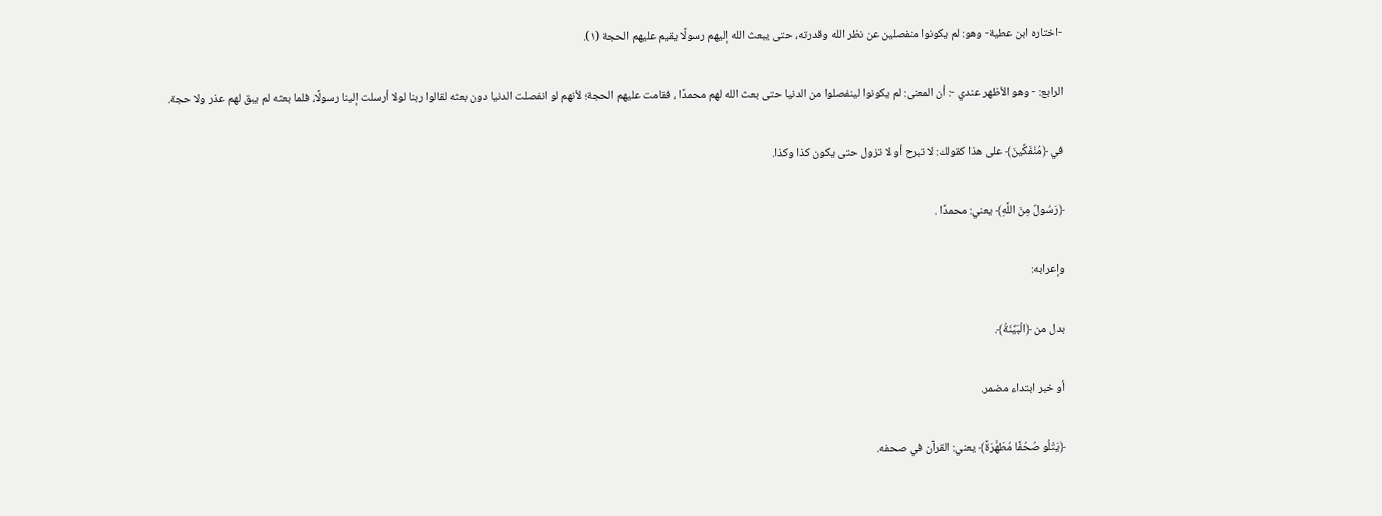-اختاره ابن عطية- وهو: لم يكونوا منفصلين عن نظر الله وقدرته، حتى يبعث الله إليهم رسولًا يقيم عليهم الحجة (١).

الرابع: - وهو الأظهر عندي -: أن المعنى: لم يكونوا لينفصلوا من الدنيا حتى بعث الله لهم محمدًا ، فقامت عليهم الحجة؛ لأنهم لو انفصلت الدنيا دون بعثه لقالوا ربنا لولا أرسلت إلينا رسولًا، فلما بعثه لم يبق لهم عذر ولا حجة.

في ﴿مُنْفَكِّينَ﴾ على هذا كقولك: لا تبرح أو لا تزول حتى يكون كذا وكذا.

﴿رَسُولٌ مِنَ اللَّهِ﴾ يعني: محمدًا .

وإعرابه:

بدل من ﴿الْبَيِّنَةُ﴾.

أو خبر ابتداء مضمر.

﴿يَتْلُو صُحُفًا مُطَهَّرَةً﴾ يعني: القرآن في صحفه.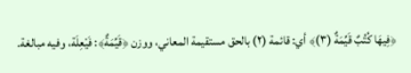﴿فِيهَا كُتُبٌ قَيِّمَةٌ (٣)﴾ أي: قائمة (٢) بالحق مستقيمة المعاني، ووزن ﴿قَيِّمَةٌ﴾: فَيْعِلَة، وفيه مبالغة.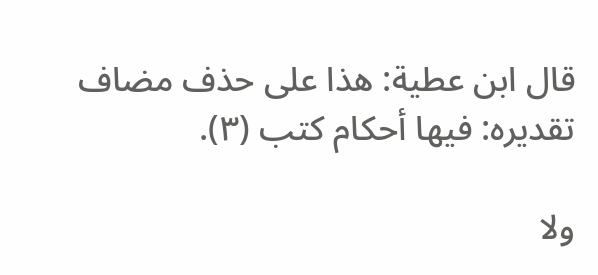قال ابن عطية: هذا على حذف مضاف تقديره: فيها أحكام كتب (٣).

ولا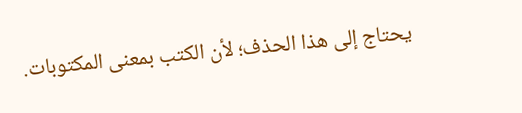يحتاج إلى هذا الحذف؛ لأن الكتب بمعنى المكتوبات.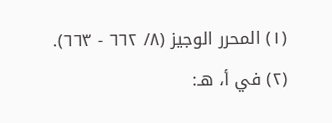(١) المحرر الوجيز (٨/ ٦٦٢ - ٦٦٣).
(٢) في أ، هـ: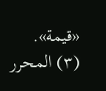«قيمة».
(٣) المحرر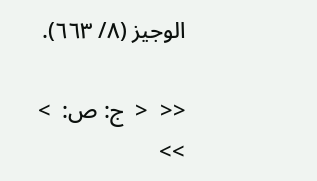الوجيز (٨/ ٦٦٣).

<<  <  ج: ص:  >  >>